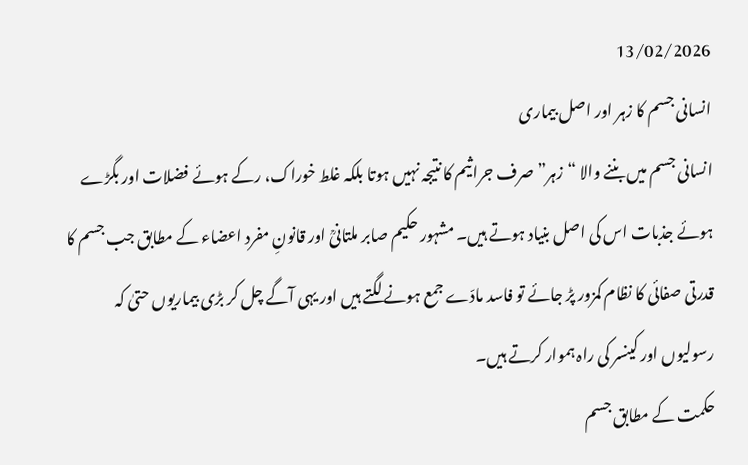13/02/2026
انسانی جسم کا زہر اور اصل بیماری
انسانی جسم میں بننے والا “زہر” صرف جراثیم کا نتیجہ نہیں ہوتا بلکہ غلط خوراک، رکے ہوئے فضلات اور بگڑے ہوئے جذبات اس کی اصل بنیاد ہوتے ہیں۔ مشہور حکیم صابر ملتانیؒ اور قانونِ مفرد اعضاء کے مطابق جب جسم کا قدرتی صفائی کا نظام کمزور پڑ جائے تو فاسد مادّے جمع ہونے لگتے ہیں اور یہی آگے چل کر بڑی بیماریوں حتیٰ کہ رسولیوں اور کینسر کی راہ ہموار کرتے ہیں۔
حکمت کے مطابق جسم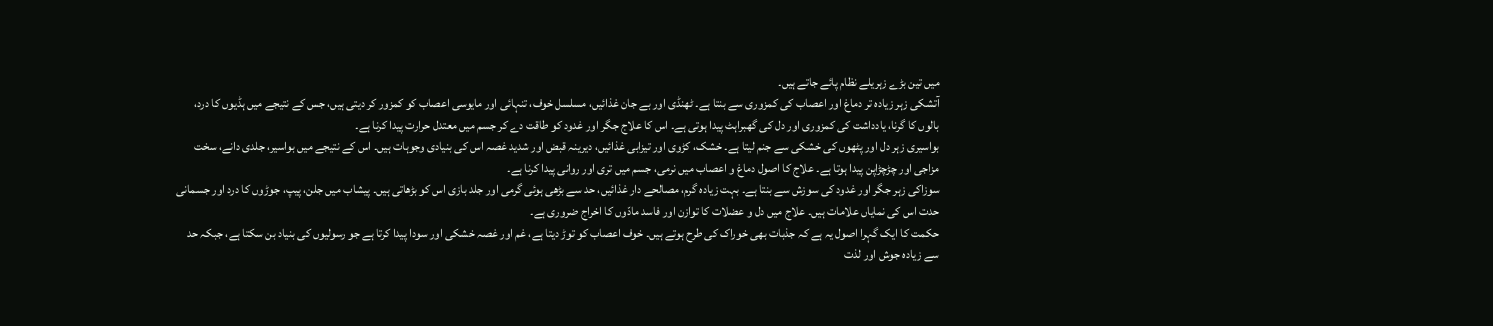میں تین بڑے زہریلے نظام پائے جاتے ہیں۔
آتشکی زہر زیادہ تر دماغ اور اعصاب کی کمزوری سے بنتا ہے۔ ٹھنڈی اور بے جان غذائیں، مسلسل خوف، تنہائی اور مایوسی اعصاب کو کمزور کر دیتی ہیں، جس کے نتیجے میں ہڈیوں کا درد، بالوں کا گرنا، یادداشت کی کمزوری اور دل کی گھبراہٹ پیدا ہوتی ہے۔ اس کا علاج جگر اور غدود کو طاقت دے کر جسم میں معتدل حرارت پیدا کرنا ہے۔
بواسیری زہر دل اور پٹھوں کی خشکی سے جنم لیتا ہے۔ خشک، کڑوی اور تیزابی غذائیں، دیرینہ قبض اور شدید غصہ اس کی بنیادی وجوہات ہیں۔ اس کے نتیجے میں بواسیر، جلدی دانے، سخت مزاجی اور چڑچڑاپن پیدا ہوتا ہے۔ علاج کا اصول دماغ و اعصاب میں نرمی، جسم میں تری اور روانی پیدا کرنا ہے۔
سوزاکی زہر جگر اور غدود کی سوزش سے بنتا ہے۔ بہت زیادہ گرم، مصالحے دار غذائیں، حد سے بڑھی ہوئی گرمی اور جلد بازی اس کو بڑھاتی ہیں۔ پیشاب میں جلن، پیپ، جوڑوں کا درد اور جسمانی حدت اس کی نمایاں علامات ہیں۔ علاج میں دل و عضلات کا توازن اور فاسد مادّوں کا اخراج ضروری ہے۔
حکمت کا ایک گہرا اصول یہ ہے کہ جذبات بھی خوراک کی طرح ہوتے ہیں۔ خوف اعصاب کو توڑ دیتا ہے، غم اور غصہ خشکی اور سودا پیدا کرتا ہے جو رسولیوں کی بنیاد بن سکتا ہے، جبکہ حد سے زیادہ جوش اور لذت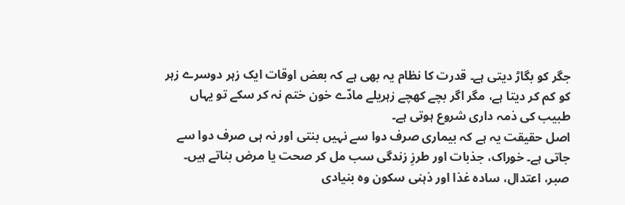جگر کو بگاڑ دیتی ہے۔ قدرت کا نظام یہ بھی ہے کہ بعض اوقات ایک زہر دوسرے زہر کو کم کر دیتا ہے، مگر اگر بچے کھچے زہریلے مادّے خون ختم نہ کر سکے تو یہاں طبیب کی ذمہ داری شروع ہوتی ہے۔
اصل حقیقت یہ ہے کہ بیماری صرف دوا سے نہیں بنتی اور نہ ہی صرف دوا سے جاتی ہے۔ خوراک، جذبات اور طرزِ زندگی سب مل کر صحت یا مرض بناتے ہیں۔ صبر، اعتدال، سادہ غذا اور ذہنی سکون وہ بنیادی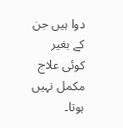دوا ہیں جن کے بغیر کوئی علاج مکمل نہیں ہوتا۔